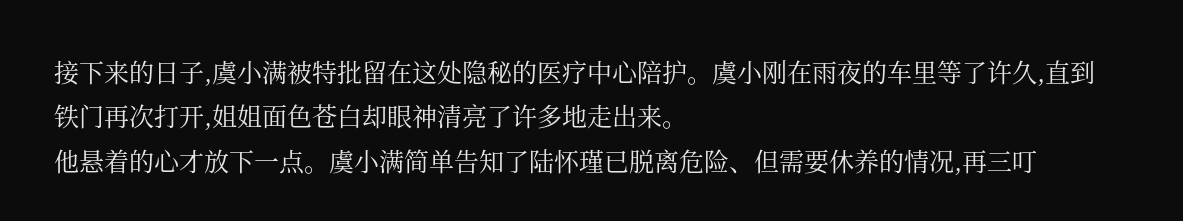接下来的日子,虞小满被特批留在这处隐秘的医疗中心陪护。虞小刚在雨夜的车里等了许久,直到铁门再次打开,姐姐面色苍白却眼神清亮了许多地走出来。
他悬着的心才放下一点。虞小满简单告知了陆怀瑾已脱离危险、但需要休养的情况,再三叮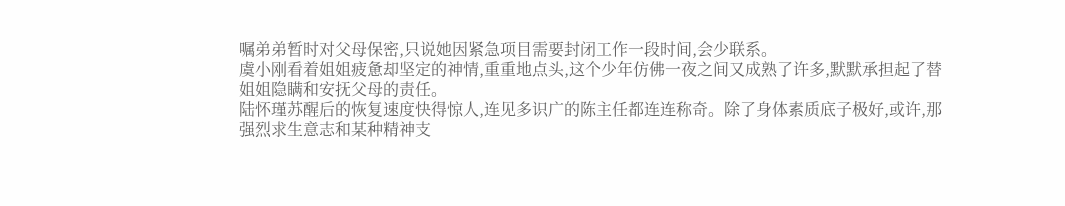嘱弟弟暂时对父母保密,只说她因紧急项目需要封闭工作一段时间,会少联系。
虞小刚看着姐姐疲惫却坚定的神情,重重地点头,这个少年仿佛一夜之间又成熟了许多,默默承担起了替姐姐隐瞒和安抚父母的责任。
陆怀瑾苏醒后的恢复速度快得惊人,连见多识广的陈主任都连连称奇。除了身体素质底子极好,或许,那强烈求生意志和某种精神支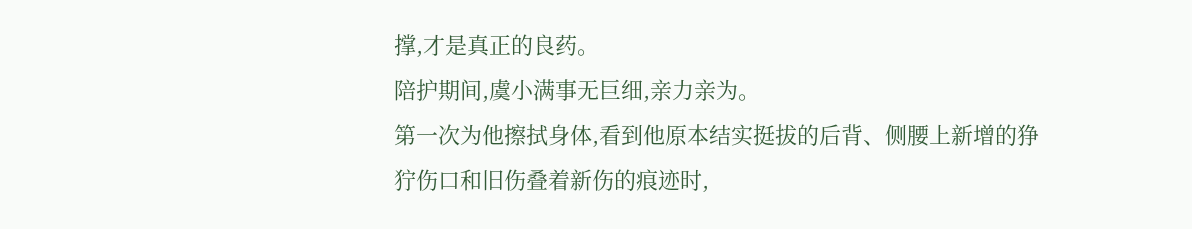撑,才是真正的良药。
陪护期间,虞小满事无巨细,亲力亲为。
第一次为他擦拭身体,看到他原本结实挺拔的后背、侧腰上新增的狰狞伤口和旧伤叠着新伤的痕迹时,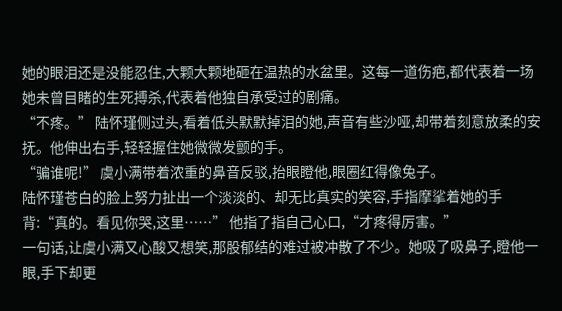她的眼泪还是没能忍住,大颗大颗地砸在温热的水盆里。这每一道伤疤,都代表着一场她未曾目睹的生死搏杀,代表着他独自承受过的剧痛。
“不疼。” 陆怀瑾侧过头,看着低头默默掉泪的她,声音有些沙哑,却带着刻意放柔的安抚。他伸出右手,轻轻握住她微微发颤的手。
“骗谁呢!” 虞小满带着浓重的鼻音反驳,抬眼瞪他,眼圈红得像兔子。
陆怀瑾苍白的脸上努力扯出一个淡淡的、却无比真实的笑容,手指摩挲着她的手背:“真的。看见你哭,这里……” 他指了指自己心口,“才疼得厉害。”
一句话,让虞小满又心酸又想笑,那股郁结的难过被冲散了不少。她吸了吸鼻子,瞪他一眼,手下却更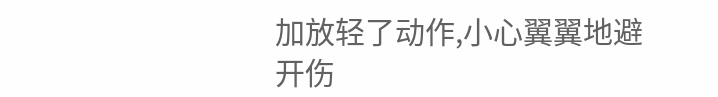加放轻了动作,小心翼翼地避开伤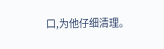口,为他仔细清理。